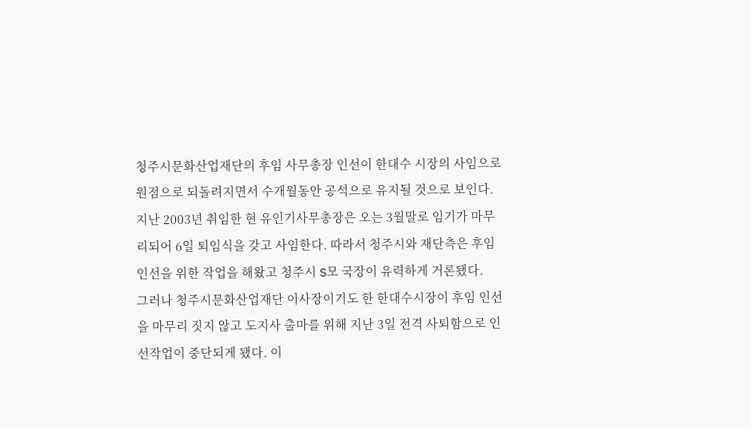청주시문화산업재단의 후임 사무총장 인선이 한대수 시장의 사임으로 원점으로 되돌려지면서 수개월동안 공석으로 유지될 것으로 보인다.
지난 2003년 취임한 현 유인기사무총장은 오는 3월말로 임기가 마무리되어 6일 퇴임식을 갖고 사임한다. 따라서 청주시와 재단측은 후임 인선을 위한 작업을 해왔고 청주시 S모 국장이 유력하게 거론됐다.
그러나 청주시문화산업재단 이사장이기도 한 한대수시장이 후임 인선을 마무리 짓지 않고 도지사 출마를 위해 지난 3일 전격 사퇴함으로 인선작업이 중단되게 됐다. 이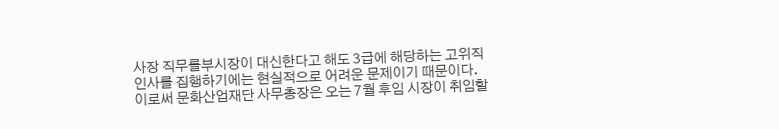사장 직무를부시장이 대신한다고 해도 3급에 해당하는 고위직 인사를 집행하기에는 현실적으로 어려운 문제이기 때문이다.
이로써 문화산업재단 사무총장은 오는 7월 후임 시장이 취임할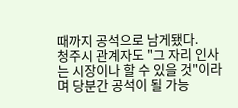때까지 공석으로 남게됐다.
청주시 관계자도 "그 자리 인사는 시장이나 할 수 있을 것"이라며 당분간 공석이 될 가능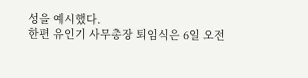성을 예시했다.
한편 유인기 사무총장 퇴임식은 6일 오전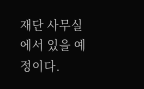재단 사무실에서 있을 예정이다.